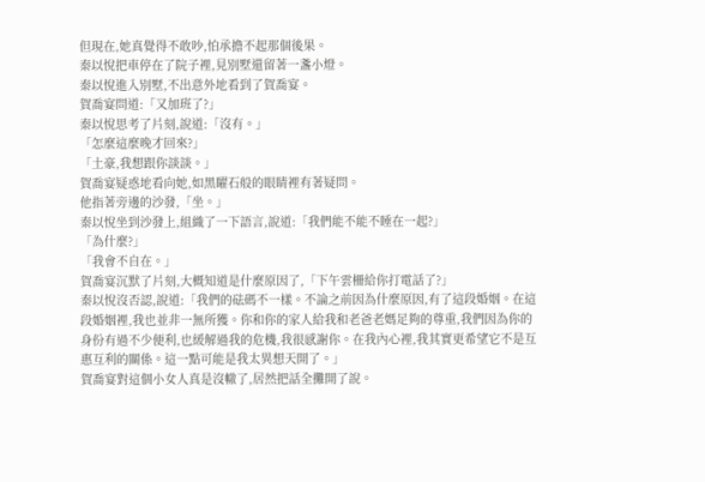但現在,她真覺得不敢吵,怕承擔不起那個後果。
秦以悅把車停在了院子裡,見別墅還留著一盞小燈。
秦以悅進入別墅,不出意外地看到了賀喬宴。
賀喬宴問道:「又加班了?」
秦以悅思考了片刻,說道:「沒有。」
「怎麼這麼晚才回來?」
「土豪,我想跟你談談。」
賀喬宴疑惑地看向她,如黑矅石般的眼睛裡有著疑問。
他指著旁邊的沙發,「坐。」
秦以悅坐到沙發上,組織了一下語言,說道:「我們能不能不睡在一起?」
「為什麼?」
「我會不自在。」
賀喬宴沉默了片刻,大概知道是什麼原因了,「下午雲柵給你打電話了?」
秦以悅沒否認,說道:「我們的砝碼不一樣。不論之前因為什麼原因,有了這段婚姻。在這段婚姻裡,我也並非一無所獲。你和你的家人給我和老爸老媽足夠的尊重,我們因為你的身份有過不少便利,也緩解過我的危機,我很感謝你。在我內心裡,我其實更希望它不是互惠互利的關係。這一點可能是我太異想天開了。」
賀喬宴對這個小女人真是沒轍了,居然把話全攤開了說。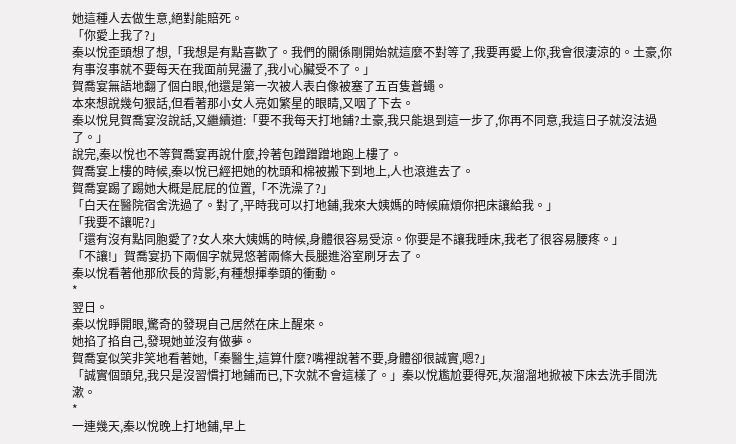她這種人去做生意,絕對能賠死。
「你愛上我了?」
秦以悅歪頭想了想,「我想是有點喜歡了。我們的關係剛開始就這麼不對等了,我要再愛上你,我會很淒涼的。土豪,你有事沒事就不要每天在我面前晃盪了,我小心臟受不了。」
賀喬宴無語地翻了個白眼,他還是第一次被人表白像被塞了五百隻蒼蠅。
本來想說幾句狠話,但看著那小女人亮如繁星的眼睛,又咽了下去。
秦以悅見賀喬宴沒說話,又繼續道:「要不我每天打地鋪?土豪,我只能退到這一步了,你再不同意,我這日子就沒法過了。」
說完,秦以悅也不等賀喬宴再說什麼,拎著包蹭蹭蹭地跑上樓了。
賀喬宴上樓的時候,秦以悅已經把她的枕頭和棉被搬下到地上,人也滾進去了。
賀喬宴踢了踢她大概是屁屁的位置,「不洗澡了?」
「白天在醫院宿舍洗過了。對了,平時我可以打地鋪,我來大姨媽的時候麻煩你把床讓給我。」
「我要不讓呢?」
「還有沒有點同胞愛了?女人來大姨媽的時候,身體很容易受涼。你要是不讓我睡床,我老了很容易腰疼。」
「不讓!」賀喬宴扔下兩個字就晃悠著兩條大長腿進浴室刷牙去了。
秦以悅看著他那欣長的背影,有種想揮拳頭的衝動。
*
翌日。
秦以悅睜開眼,驚奇的發現自己居然在床上醒來。
她掐了掐自己,發現她並沒有做夢。
賀喬宴似笑非笑地看著她,「秦醫生,這算什麼?嘴裡說著不要,身體卻很誠實,嗯?」
「誠實個頭兒,我只是沒習慣打地鋪而已,下次就不會這樣了。」秦以悅尷尬要得死,灰溜溜地掀被下床去洗手間洗漱。
*
一連幾天,秦以悅晚上打地鋪,早上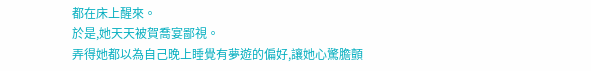都在床上醒來。
於是,她天天被賀喬宴鄙視。
弄得她都以為自己晚上睡覺有夢遊的偏好,讓她心驚膽顫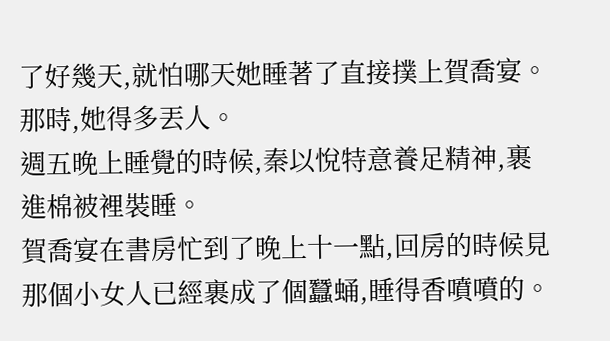了好幾天,就怕哪天她睡著了直接撲上賀喬宴。
那時,她得多丟人。
週五晚上睡覺的時候,秦以悅特意養足精神,裹進棉被裡裝睡。
賀喬宴在書房忙到了晚上十一點,回房的時候見那個小女人已經裹成了個蠶蛹,睡得香噴噴的。